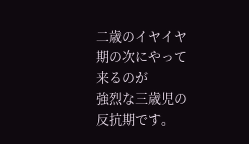二歳のイヤイヤ期の次にやって来るのが
強烈な三歳児の反抗期です。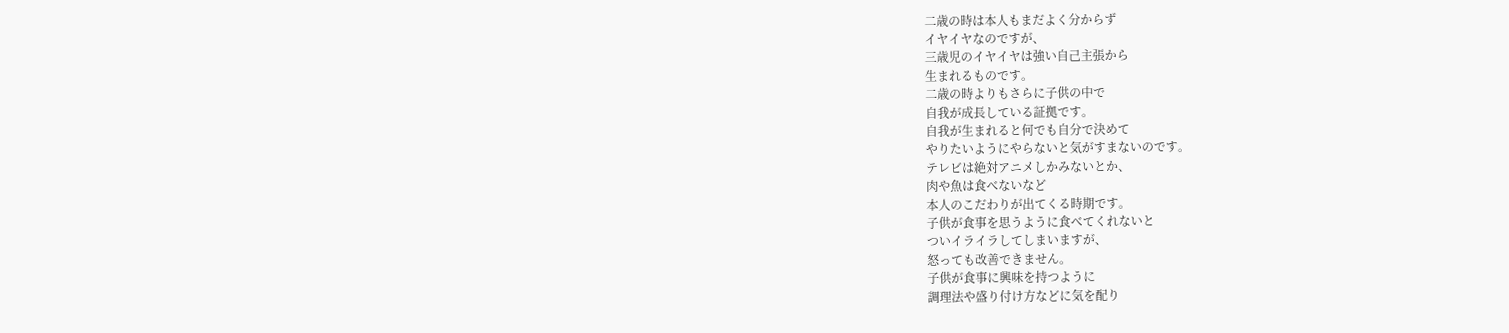二歳の時は本人もまだよく分からず
イヤイヤなのですが、
三歳児のイヤイヤは強い自己主張から
生まれるものです。
二歳の時よりもさらに子供の中で
自我が成長している証拠です。
自我が生まれると何でも自分で決めて
やりたいようにやらないと気がすまないのです。
テレビは絶対アニメしかみないとか、
肉や魚は食べないなど
本人のこだわりが出てくる時期です。
子供が食事を思うように食べてくれないと
ついイライラしてしまいますが、
怒っても改善できません。
子供が食事に興味を持つように
調理法や盛り付け方などに気を配り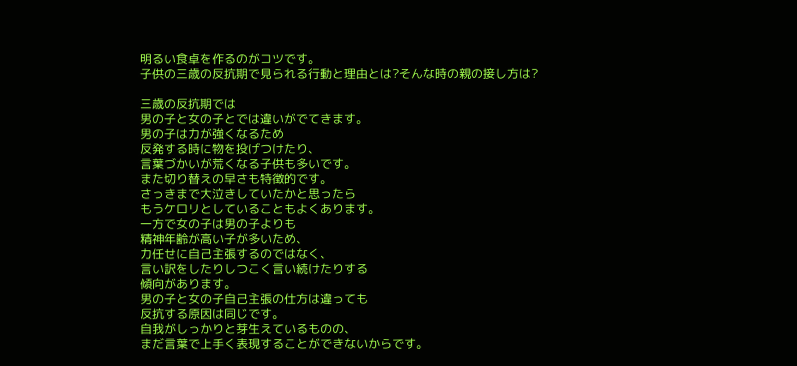明るい食卓を作るのがコツです。
子供の三歳の反抗期で見られる行動と理由とは?そんな時の親の接し方は?

三歳の反抗期では
男の子と女の子とでは違いがでてきます。
男の子は力が強くなるため
反発する時に物を投げつけたり、
言葉づかいが荒くなる子供も多いです。
また切り替えの早さも特徴的です。
さっきまで大泣きしていたかと思ったら
もうケロリとしていることもよくあります。
一方で女の子は男の子よりも
精神年齢が高い子が多いため、
力任せに自己主張するのではなく、
言い訳をしたりしつこく言い続けたりする
傾向があります。
男の子と女の子自己主張の仕方は違っても
反抗する原因は同じです。
自我がしっかりと芽生えているものの、
まだ言葉で上手く表現することができないからです。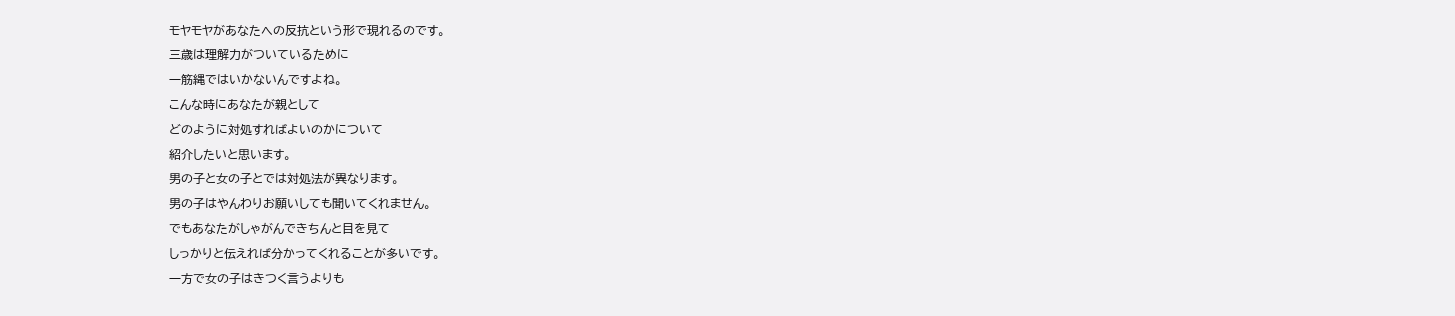モヤモヤがあなたへの反抗という形で現れるのです。
三歳は理解力がついているために
一筋縄ではいかないんですよね。
こんな時にあなたが親として
どのように対処すればよいのかについて
紹介したいと思います。
男の子と女の子とでは対処法が異なります。
男の子はやんわりお願いしても聞いてくれません。
でもあなたがしゃがんできちんと目を見て
しっかりと伝えれば分かってくれることが多いです。
一方で女の子はきつく言うよりも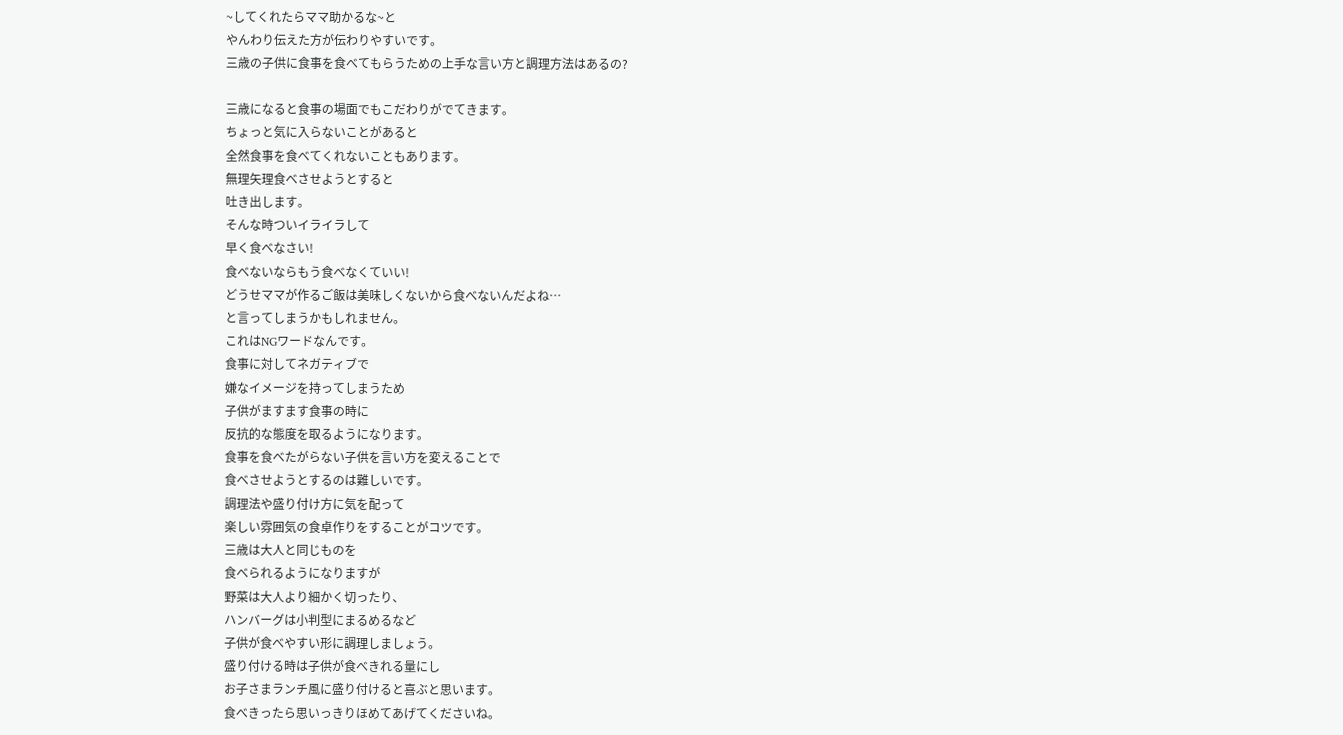~してくれたらママ助かるな~と
やんわり伝えた方が伝わりやすいです。
三歳の子供に食事を食べてもらうための上手な言い方と調理方法はあるの?

三歳になると食事の場面でもこだわりがでてきます。
ちょっと気に入らないことがあると
全然食事を食べてくれないこともあります。
無理矢理食べさせようとすると
吐き出します。
そんな時ついイライラして
早く食べなさい!
食べないならもう食べなくていい!
どうせママが作るご飯は美味しくないから食べないんだよね…
と言ってしまうかもしれません。
これはNGワードなんです。
食事に対してネガティブで
嫌なイメージを持ってしまうため
子供がますます食事の時に
反抗的な態度を取るようになります。
食事を食べたがらない子供を言い方を変えることで
食べさせようとするのは難しいです。
調理法や盛り付け方に気を配って
楽しい雰囲気の食卓作りをすることがコツです。
三歳は大人と同じものを
食べられるようになりますが
野菜は大人より細かく切ったり、
ハンバーグは小判型にまるめるなど
子供が食べやすい形に調理しましょう。
盛り付ける時は子供が食べきれる量にし
お子さまランチ風に盛り付けると喜ぶと思います。
食べきったら思いっきりほめてあげてくださいね。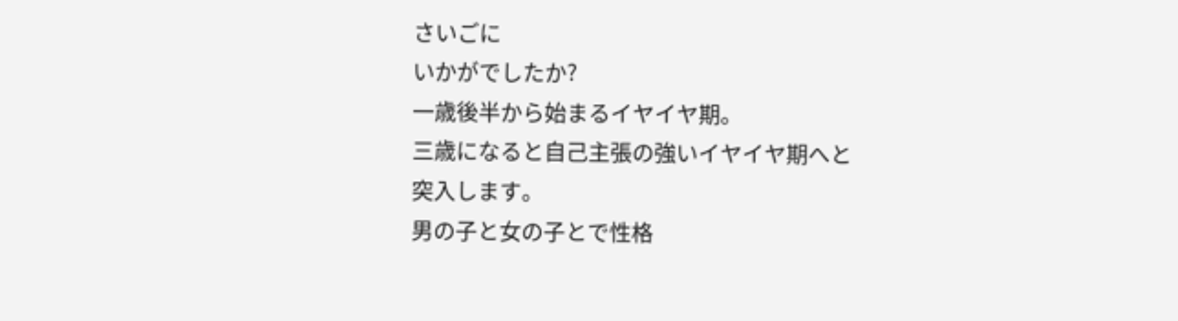さいごに
いかがでしたか?
一歳後半から始まるイヤイヤ期。
三歳になると自己主張の強いイヤイヤ期へと
突入します。
男の子と女の子とで性格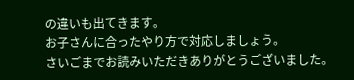の違いも出てきます。
お子さんに合ったやり方で対応しましょう。
さいごまでお読みいただきありがとうございました。